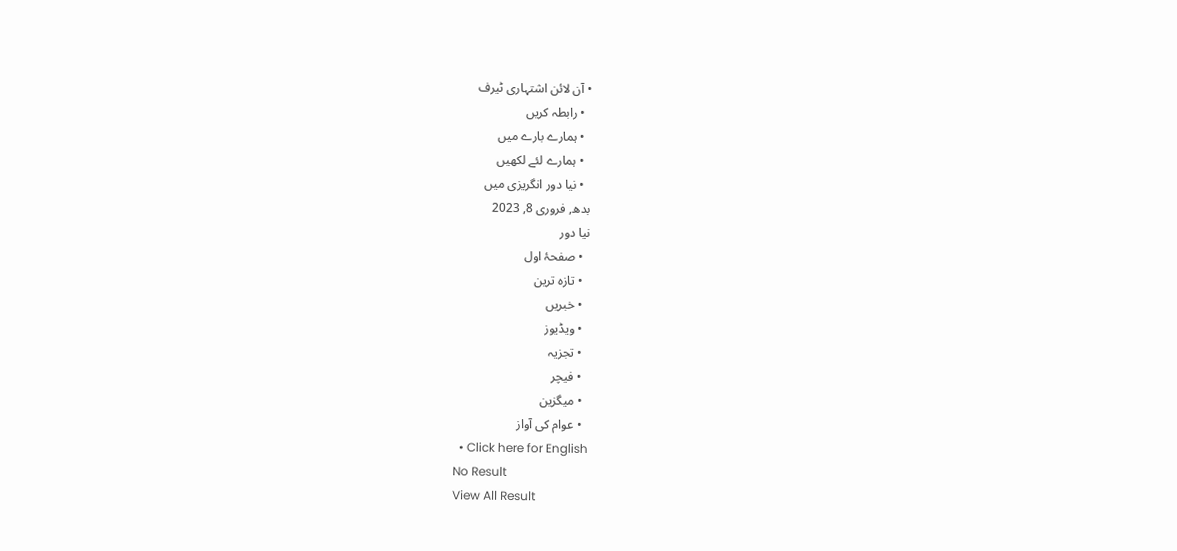• آن لائن اشتہاری ٹیرف
  • رابطہ کریں
  • ہمارے بارے میں
  • ہمارے لئے لکھیں
  • نیا دور انگریزی میں
بدھ, فروری 8, 2023
نیا دور
  • صفحۂ اول
  • تازہ ترین
  • خبریں
  • ویڈیوز
  • تجزیہ
  • فیچر
  • میگزین
  • عوام کی آواز
  • Click here for English
No Result
View All Result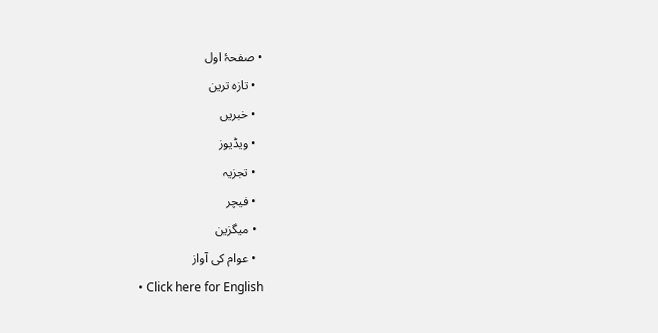• صفحۂ اول
  • تازہ ترین
  • خبریں
  • ویڈیوز
  • تجزیہ
  • فیچر
  • میگزین
  • عوام کی آواز
  • Click here for English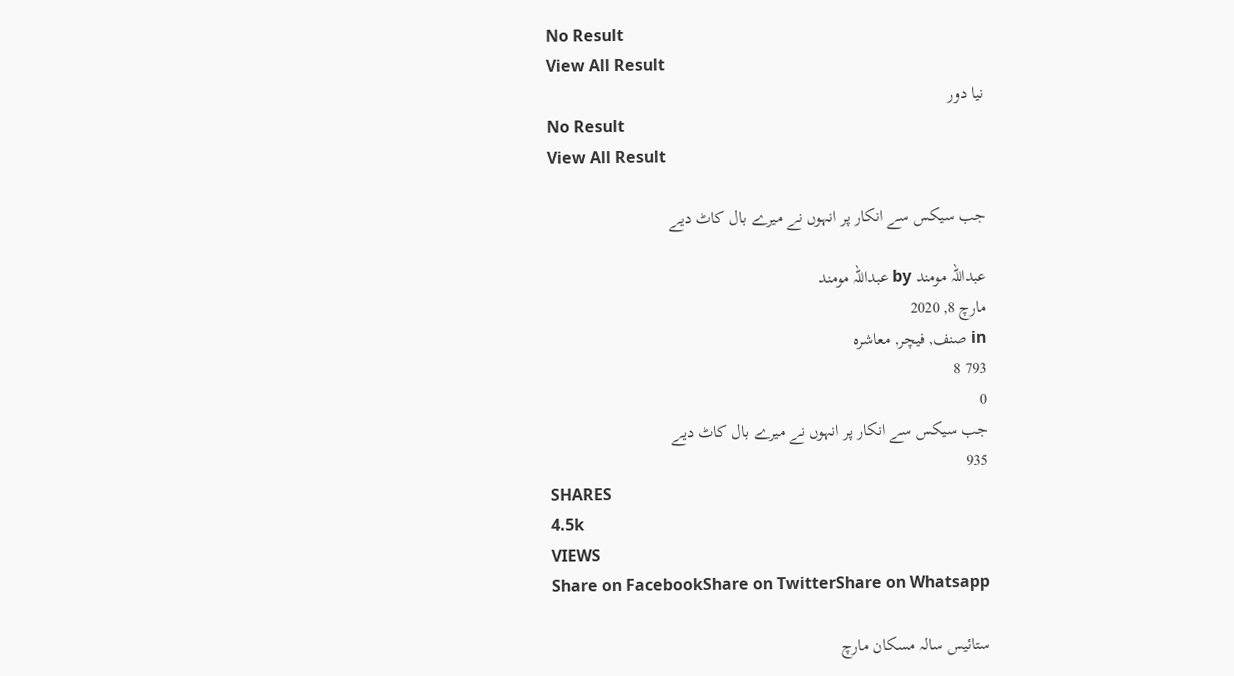No Result
View All Result
نیا دور
No Result
View All Result

جب سیکس سے انکار پر انہوں نے میرے بال کاٹ دیے

عبداللہ مومند by عبداللہ مومند
مارچ 8, 2020
in صنف, فیچر, معاشرہ
793 8
0
جب سیکس سے انکار پر انہوں نے میرے بال کاٹ دیے
935
SHARES
4.5k
VIEWS
Share on FacebookShare on TwitterShare on Whatsapp

ستائیس سالہ مسکان مارچ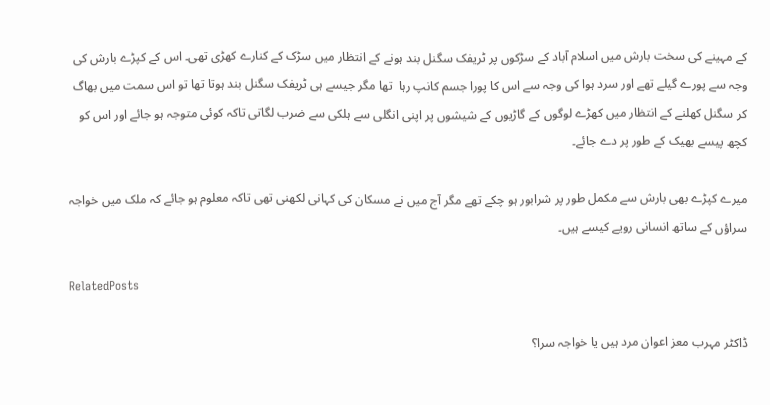کے مہینے کی سخت بارش میں اسلام آباد کے سڑکوں پر ٹریفک سگنل بند ہونے کے انتظار میں سڑک کے کنارے کھڑی تھی۔ اس کے کپڑے بارش کی وجہ سے پورے گیلے تھے اور سرد ہوا کی وجہ سے اس کا پورا جسم کانپ رہا  تھا مگر جیسے ہی ٹریفک سگنل بند ہوتا تھا تو اس سمت میں بھاگ کر سگنل کھلنے کے انتظار میں کھڑے لوگوں کے گاڑیوں کے شیشوں پر اپنی انگلی سے ہلکی سے ضرب لگاتی تاکہ کوئی متوجہ ہو جائے اور اس کو کچھ پیسے بھیک کے طور پر دے جائے۔

میرے کپڑے بھی بارش سے مکمل طور پر شرابور ہو چکے تھے مگر آج میں نے مسکان کی کہانی لکھنی تھی تاکہ معلوم ہو جائے کہ ملک میں خواجہ سراؤں کے ساتھ انسانی رویے کیسے ہیں۔

RelatedPosts

ڈاکٹر مہرب معز اعوان مرد ہیں یا خواجہ سرا؟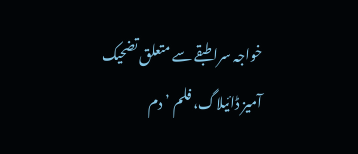خواجہ سرا طبقے سے متعلق تضحیک آمیز ڈائیلاگ، فلم ’دم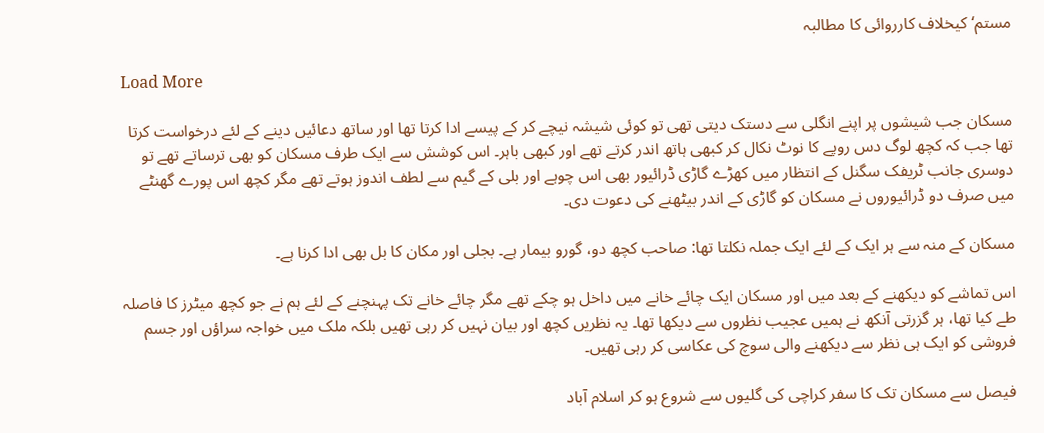مستم‘ کیخلاف کارروائی کا مطالبہ

Load More

مسکان جب شیشوں پر اپنے انگلی سے دستک دیتی تھی تو کوئی شیشہ نیچے کر کے پیسے ادا کرتا تھا اور ساتھ دعائیں دینے کے لئے درخواست کرتا تھا جب کہ کچھ لوگ دس روپے کا نوٹ نکال کر کبھی ہاتھ اندر کرتے تھے اور کبھی باہر۔ اس کوشش سے ایک طرف مسکان کو بھی ترساتے تھے تو دوسری جانب ٹریفک سگنل کے انتظار میں کھڑے گاڑی ڈرائیور بھی اس چوہے اور بلی کے گیم سے لطف اندوز ہوتے تھے مگر کچھ اس پورے گھنٹے میں صرف دو ڈرائیوروں نے مسکان کو گاڑی کے اندر بیٹھنے کی دعوت دی۔

مسکان کے منہ سے ہر ایک کے لئے ایک جملہ نکلتا تھا: صاحب کچھ دو، گورو بیمار ہے۔ بجلی اور مکان کا بل بھی ادا کرنا ہے۔

اس تماشے کو دیکھنے کے بعد میں اور مسکان ایک چائے خانے میں داخل ہو چکے تھے مگر چائے خانے تک پہنچنے کے لئے ہم نے جو کچھ میٹرز کا فاصلہ طے کیا تھا، ہر گزرتی آنکھ نے ہمیں عجیب نظروں سے دیکھا تھا۔ یہ نظریں کچھ اور بیان نہیں کر رہی تھیں بلکہ ملک میں خواجہ سراؤں اور جسم فروشی کو ایک ہی نظر سے دیکھنے والی سوچ کی عکاسی کر رہی تھیں۔

فیصل سے مسکان تک کا سفر کراچی کی گلیوں سے شروع ہو کر اسلام آباد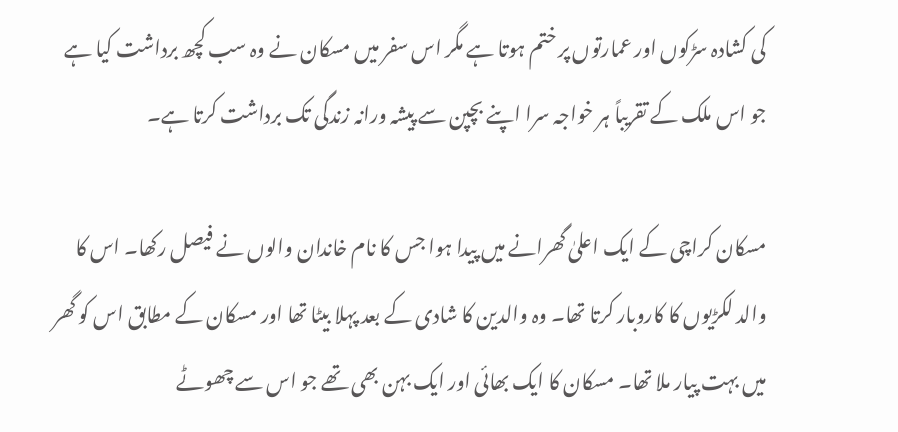کی کشادہ سڑکوں اور عمارتوں پر ختم ہوتا ہے مگر اس سفر میں مسکان نے وہ سب کچھ برداشت کیا ہے جو اس ملک کے تقریباً ہر خواجہ سرا اپنے بچپن سے پیشہ ورانہ زندگی تک برداشت کرتا ہے۔

مسکان کراچی کے ایک اعلیٰ گھرانے میں پیدا ہوا جس کا نام خاندان والوں نے فیصل رکھا۔ اس کا والد لکڑیوں کا کاروبار کرتا تھا۔ وہ والدین کا شادی کے بعد پہلا بیٹا تھا اور مسکان کے مطابق اس کو گھر میں بہت پیار ملا تھا۔ مسکان کا ایک بھائی اور ایک بہن بھی تھے جو اس سے چھوٹے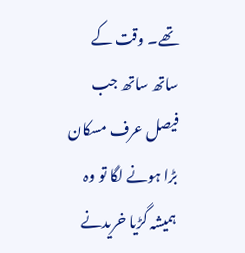تھے۔ وقت کے ساتھ ساتھ جب فیصل عرف مسکان بڑا ہونے لگا تو وہ ہمیشہ گڑیا خریدنے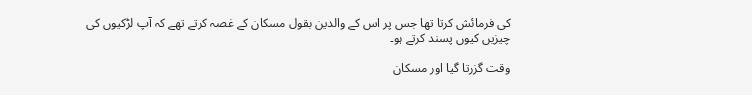کی فرمائش کرتا تھا جس پر اس کے والدین بقول مسکان کے غصہ کرتے تھے کہ آپ لڑکیوں کی چیزیں کیوں پسند کرتے ہو۔

وقت گزرتا گیا اور مسکان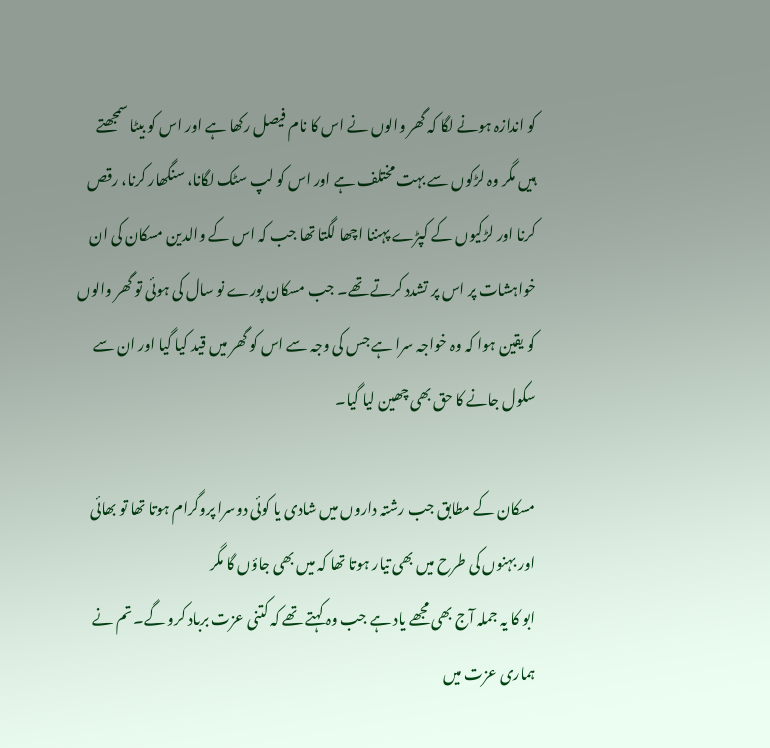کو اندازہ ہونے لگا کہ گھر والوں نے اس کا نام فیصل رکھا ہے اور اس کو بیٹا سمجھتے ہیں مگر وہ لڑکوں سے بہت مختلف ہے اور اس کو لپ سٹک لگانا، سنگھار کرنا، رقص کرنا اور لڑکیوں کے کپڑے پہننا اچھا لگتا تھا جب کہ اس کے والدین مسکان کی ان خواہشات پر اس پر تشدد کرتے تھے۔ جب مسکان پورے نو سال کی ہوئی تو گھر والوں کو یقین ہوا کہ وہ خواجہ سرا ہے جس کی وجہ سے اس کو گھر میں قید کیا گیا اور ان سے سکول جانے کا حق بھی چھین لیا گیا۔

مسکان کے مطابق جب رشتہ داروں میں شادی یا کوئی دوسرا پروگرام ہوتا تھا تو بھائی اور بہنوں کی طرح میں بھی تیار ہوتا تھا کہ میں بھی جاؤں گا مگر
ابو کا یہ جملہ آج بھی مجھے یاد ہے جب وہ کہتے تھے کہ کتنی عزت برباد کرو گے۔ تم نے ہماری عزت میں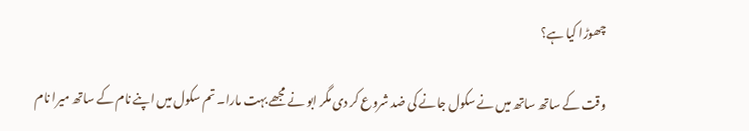چھوڑا کیا ہے؟

وقت کے ساتھ ساتھ میں نے سکول جانے کی ضد شروع کر دی مگر ابو نے مجھے بہت مارا۔ تم سکول میں اپنے نام کے ساتھ میرا نام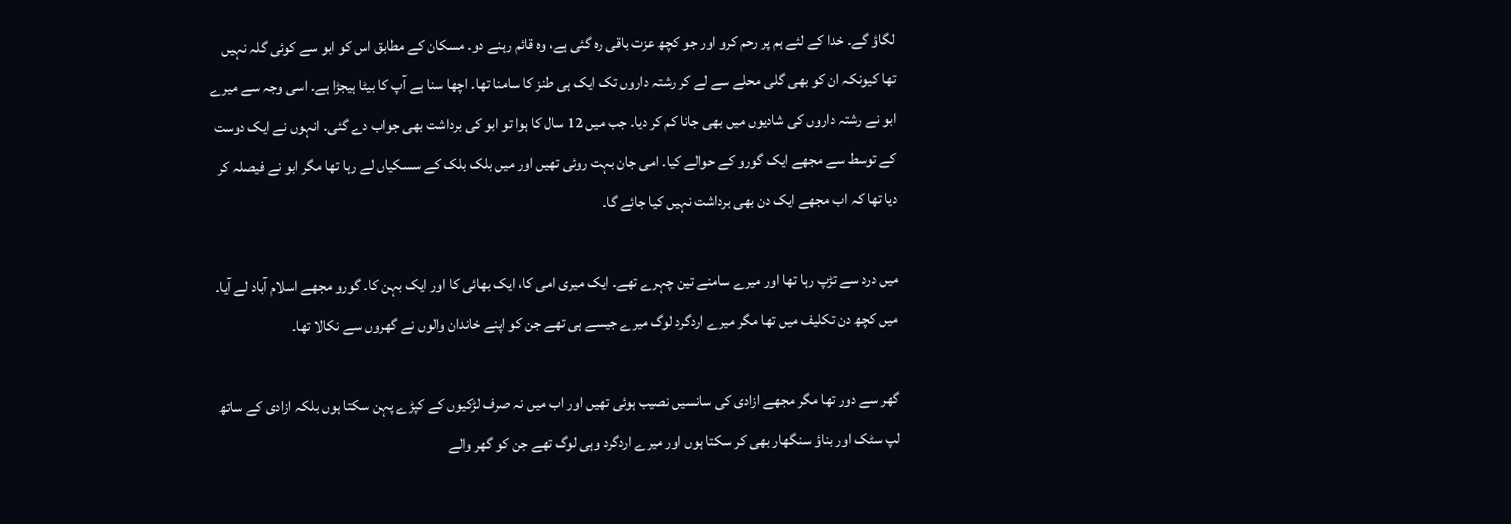لگاؤ گے۔ خدا کے لئے ہم پر رحم کرو اور جو کچھ عزت باقی رہ گئی ہے، وہ قائم رہنے دو۔ مسکان کے مطابق اس کو ابو سے کوئی گلہ نہیں تھا کیونکہ ان کو بھی گلی محلے سے لے کر رشتہ داروں تک ایک ہی طنز کا سامنا تھا۔ اچھا سنا ہے آپ کا بیٹا ہیجڑا ہے۔ اسی وجہ سے میرے ابو نے رشتہ داروں کی شادیوں میں بھی جانا کم کر دیا۔ جب میں 12 سال کا ہوا تو ابو کی برداشت بھی جواب دے گئی۔ انہوں نے ایک دوست کے توسط سے مجھے ایک گورو کے حوالے کیا۔ امی جان بہت روئی تھیں اور میں بلک بلک کے سسکیاں لے رہا تھا مگر ابو نے فیصلہ کر دیا تھا کہ اب مجھے ایک دن بھی برداشت نہیں کیا جائے گا۔

میں درد سے تڑپ رہا تھا اور میرے سامنے تین چہرے تھے۔ ایک میری امی کا، ایک بھائی کا اور ایک بہن کا۔ گورو مجھے اسلام آباد لے آیا۔ میں کچھ دن تکلیف میں تھا مگر میرے اردگرد لوگ میرے جیسے ہی تھے جن کو اپنے خاندان والوں نے گھروں سے نکالا تھا۔

گھر سے دور تھا مگر مجھے ازادی کی سانسیں نصیب ہوئی تھیں اور اب میں نہ صرف لڑکیوں کے کپڑے پہن سکتا ہوں بلکہ ازادی کے ساتھ لپ سٹک اور بناؤ سنگھار بھی کر سکتا ہوں اور میرے اردگرد وہی لوگ تھے جن کو گھر والے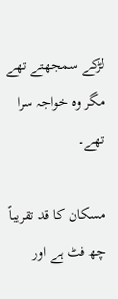لڑکے سمجھتے تھے مگر وہ خواجہ سرا تھے۔

مسکان کا قد تقریباً چھ فٹ ہے اور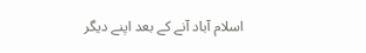اسلام آباد آنے کے بعد اپنے دیگر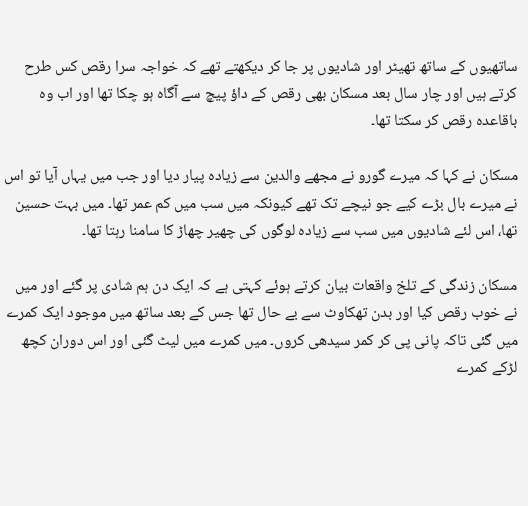ساتھیوں کے ساتھ تھیٹر اور شادیوں پر جا کر دیکھتے تھے کہ خواجہ سرا رقص کس طرح کرتے ہیں اور چار سال بعد مسکان بھی رقص کے داؤ پیچ سے آگاہ ہو چکا تھا اور اب وہ باقاعدہ رقص کر سکتا تھا۔

مسکان نے کہا کہ میرے گورو نے مجھے والدین سے زیادہ پیار دیا اور جب میں یہاں آیا تو اس نے میرے بال بڑے کیے جو نیچے تک تھے کیونکہ میں سب میں کم عمر تھا۔ میں بہت حسین تھا، اس لئے شادیوں میں سب سے زیادہ لوگوں کی چھیر چھاڑ کا سامنا رہتا تھا۔

مسکان زندگی کے تلخ واقعات بیان کرتے ہوئے کہتی ہے کہ ایک دن ہم شادی پر گئے اور میں نے خوب رقص کیا اور بدن تھکاوٹ سے بے حال تھا جس کے بعد ساتھ میں موجود ایک کمرے میں گئی تاکہ پانی پی کر کمر سیدھی کروں۔ میں کمرے میں لیٹ گئی اور اس دوران کچھ لڑکے کمرے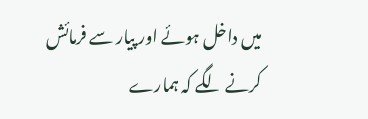میں داخل ہوئے اور پیار سے فرمائش کرنے لگے کہ ہمارے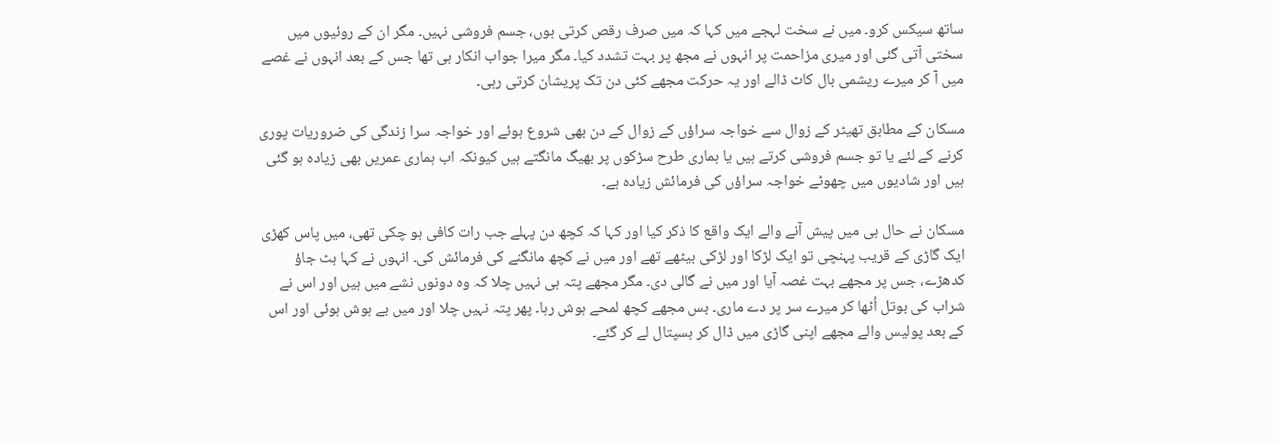ساتھ سیکس کرو۔ میں نے سخت لہجے میں کہا کہ میں صرف رقص کرتی ہوں، جسم فروشی نہیں۔ مگر ان کے روئیوں میں سختی آتی گئی اور میری مزاحمت پر انہوں نے مجھ پر بہت تشدد کیا۔ مگر میرا جواب انکار ہی تھا جس کے بعد انہوں نے غصے میں آ کر میرے ریشمی بال کاٹ ڈالے اور یہ حرکت مجھے کئی دن تک پریشان کرتی رہی۔

مسکان کے مطابق تھیٹر کے زوال سے خواجہ سراؤں کے زوال کے دن بھی شروع ہوئے اور خواجہ سرا زندگی کی ضروریات پوری کرنے کے لئے یا تو جسم فروشی کرتے ہیں یا ہماری طرح سڑکوں پر بھیگ مانگتے ہیں کیونکہ اب ہماری عمریں بھی زیادہ ہو گئی ہیں اور شادیوں میں چھوٹے خواجہ سراؤں کی فرمائش زیادہ ہے۔

مسکان نے حال ہی میں پیش آنے والے ایک واقع کا ذکر کیا اور کہا کہ کچھ دن پہلے جب رات کافی ہو چکی تھی، میں پاس کھڑی ایک گاڑی کے قریب پہنچی تو ایک لڑکا اور لڑکی بیٹھے تھے اور میں نے کچھ مانگنے کی فرمائش کی۔ انہوں نے کہا ہٹ جاؤ کدھڑے، جس پر مجھے بہت غصہ آیا اور میں نے گالی دی۔ مگر مجھے پتہ ہی نہیں چلا کہ وہ دونوں نشے میں ہیں اور اس نے شراب کی بوتل اُٹھا کر میرے سر پر دے ماری۔ بس مجھے کچھ لمحے ہوش رہا۔ پھر پتہ نہیں چلا اور میں بے ہوش ہوئی اور اس کے بعد پولیس والے مجھے اپنی گاڑی میں ڈال کر ہسپتال لے کر گئے۔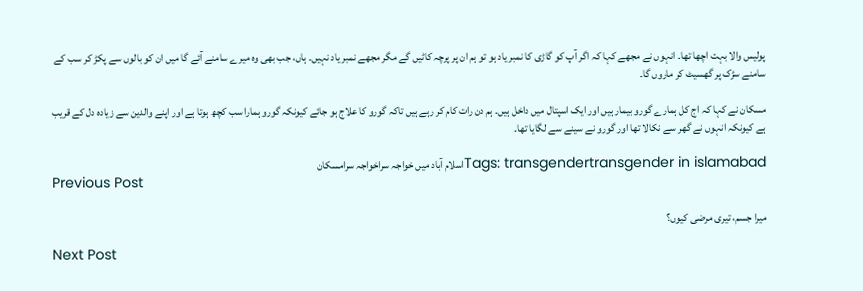پولیس والا بہت اچھا تھا۔ انہوں نے مجھے کہا کہ اگر آپ کو گاڑی کا نمبر یاد ہو تو ہم ان پر پرچہ کاٹیں گے مگر مجھے نمبر یاد نہیں۔ ہاں، جب بھی وہ میرے سامنے آئے گا میں ان کو بالوں سے پکڑ کر سب کے سامنے سڑک پر گھسیٹ کر ماروں گا۔

مسکان نے کہا کہ اج کل ہمارے گورو بیمار ہیں اور ایک اسپتال میں داخل ہیں۔ ہم دن رات کام کر رہے ہیں تاکہ گورو کا علاج ہو جائے کیونکہ گورو ہمارا سب کچھ ہوتا ہے اور اپنے والدین سے زیادہ دل کے قریب ہے کیونکہ انہوں نے گھر سے نکالا تھا اور گورو نے سینے سے لگایا تھا۔

Tags: transgendertransgender in islamabadاسلام آباد میں خواجہ سراخواجہ سرامسکان
Previous Post

میرا جسم، تیری مرضی کیوں؟

Next Post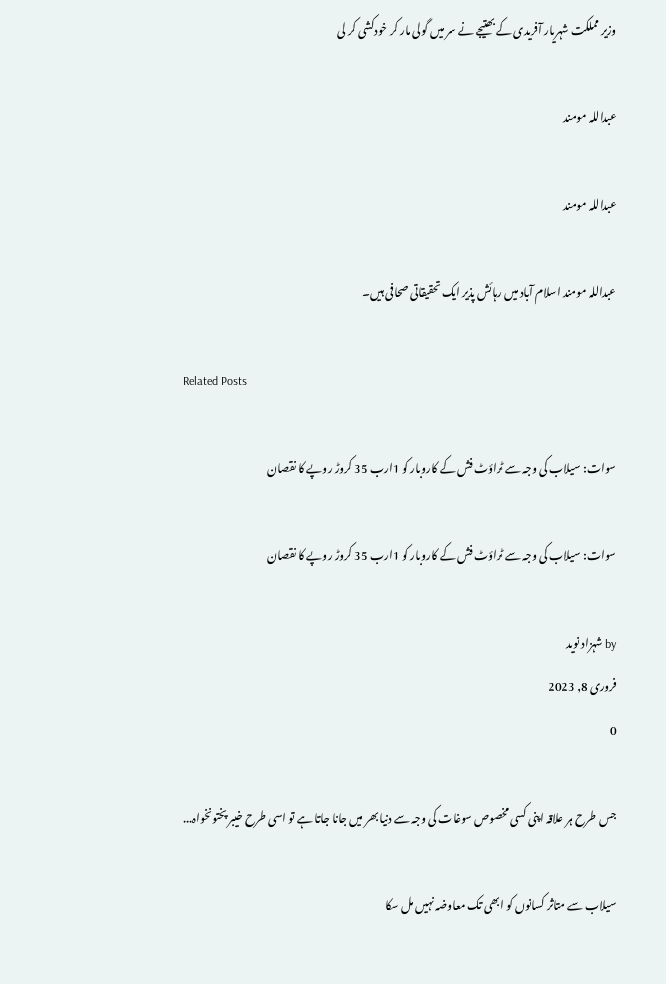وزیر مملکت شہریار آفریدی کے بھتیجے نے سر میں گولی مار کر خودکشی کر لی

عبداللہ مومند

عبداللہ مومند

عبداللہ مومند اسلام آباد میں رہائش پذیر ایک تحقیقاتی صحافی ہیں۔

Related Posts

سوات: سیلاب کی وجہ سے ٹراؤٹ فش کے کاروبار کو 1ارب 35 کروڑ روپے کا نقصان

سوات: سیلاب کی وجہ سے ٹراؤٹ فش کے کاروبار کو 1ارب 35 کروڑ روپے کا نقصان

by شہزاد نوید
فروری 8, 2023
0

جس طرح ہر علاقہ اپنی کسی مخصوص سوغات کی وجہ سے دنیا بھر میں جانا جاتا ہے تو اسی طرح خیبر پختونخواہ...

سیلاب سے متاثر کسانوں کو ابھی تک معاوضہ نہیں مل سکا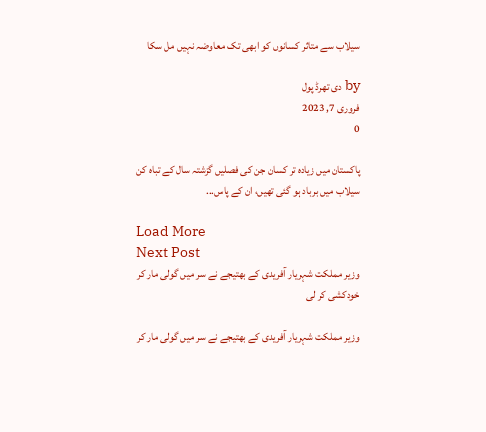سیلاب سے متاثر کسانوں کو ابھی تک معاوضہ نہیں مل سکا

by دی تھرڈ پول
فروری 7, 2023
0

پاکستان میں زیادہ تر کسان جن کی فصلیں گزشتہ سال کے تباہ کن سیلاب میں برباد ہو گئی تھیں، ان کے پاس...

Load More
Next Post
وزیر مملکت شہریار آفریدی کے بھتیجے نے سر میں گولی مار کر خودکشی کر لی

وزیر مملکت شہریار آفریدی کے بھتیجے نے سر میں گولی مار کر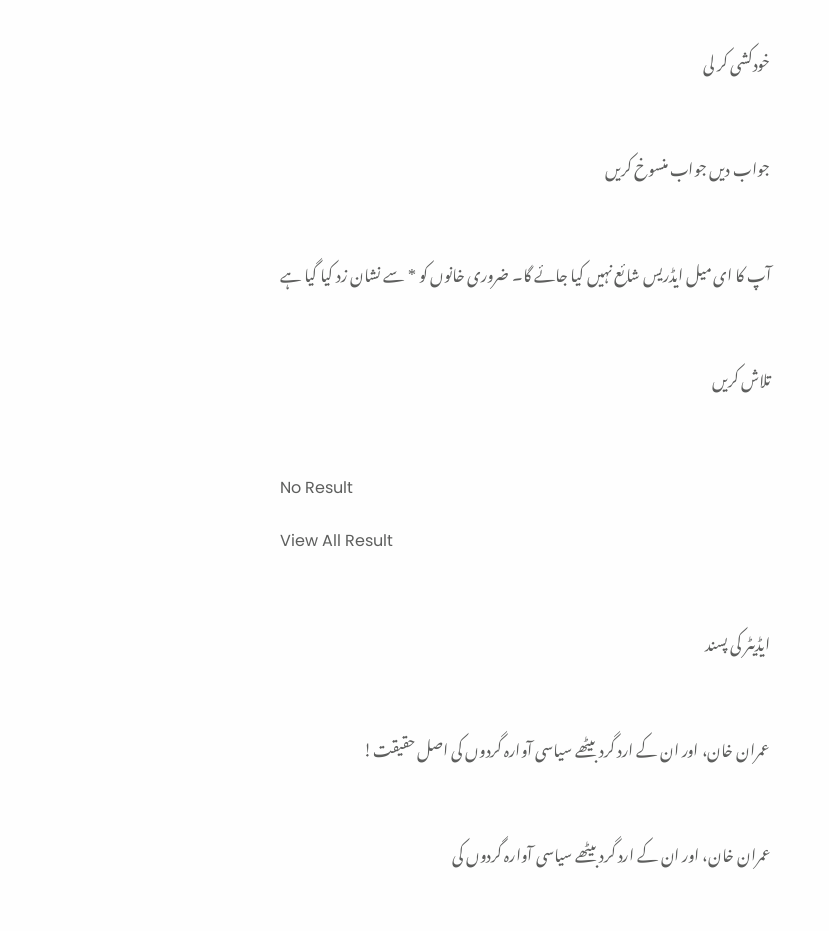خودکشی کر لی

جواب دیں جواب منسوخ کریں

آپ کا ای میل ایڈریس شائع نہیں کیا جائے گا۔ ضروری خانوں کو * سے نشان زد کیا گیا ہے

تلاش کریں

No Result
View All Result

ایڈیٹر کی پسند

عمران خان، اور ان کے ارد گرد بیٹھے سیاسی آوارہ گردوں کی اصل حقیقت!

عمران خان، اور ان کے ارد گرد بیٹھے سیاسی آوارہ گردوں کی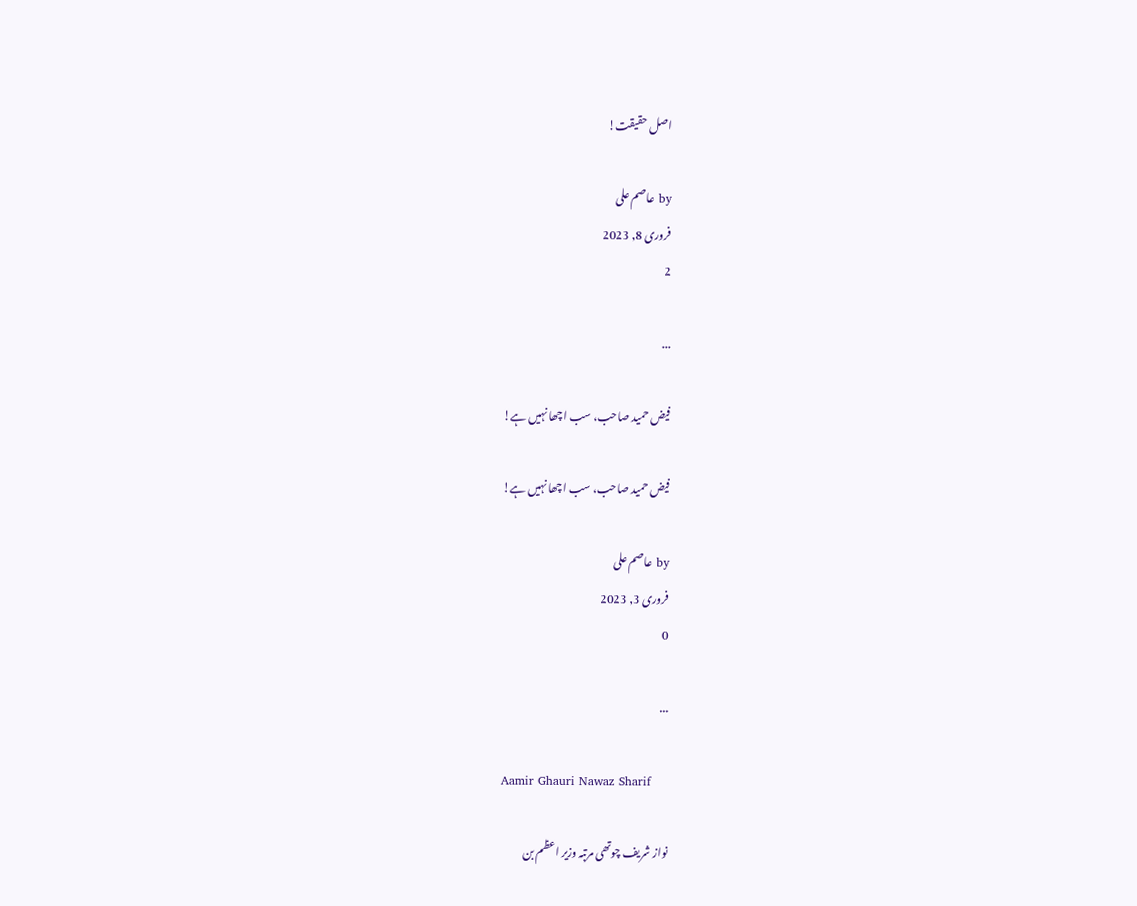اصل حقیقت!

by عاصم علی
فروری 8, 2023
2

...

فیض حمید صاحب، سب اچھا نہیں ہے!

فیض حمید صاحب، سب اچھا نہیں ہے!

by عاصم علی
فروری 3, 2023
0

...

Aamir Ghauri Nawaz Sharif

نواز شریف چوتھی مرتبہ وزیر اعظم بن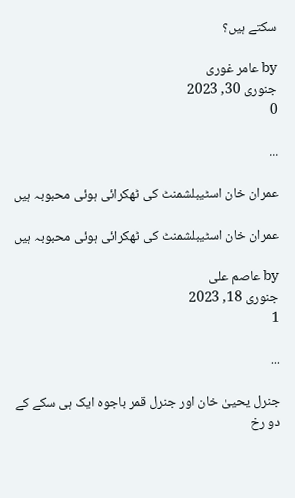سکتے ہیں؟

by عامر غوری
جنوری 30, 2023
0

...

عمران خان اسٹیبلشمنٹ کی ٹھکرائی ہوئی محبوبہ ہیں

عمران خان اسٹیبلشمنٹ کی ٹھکرائی ہوئی محبوبہ ہیں

by عاصم علی
جنوری 18, 2023
1

...

جنرل یحییٰ خان اور جنرل قمر باجوہ ایک ہی سکے کے دو رخ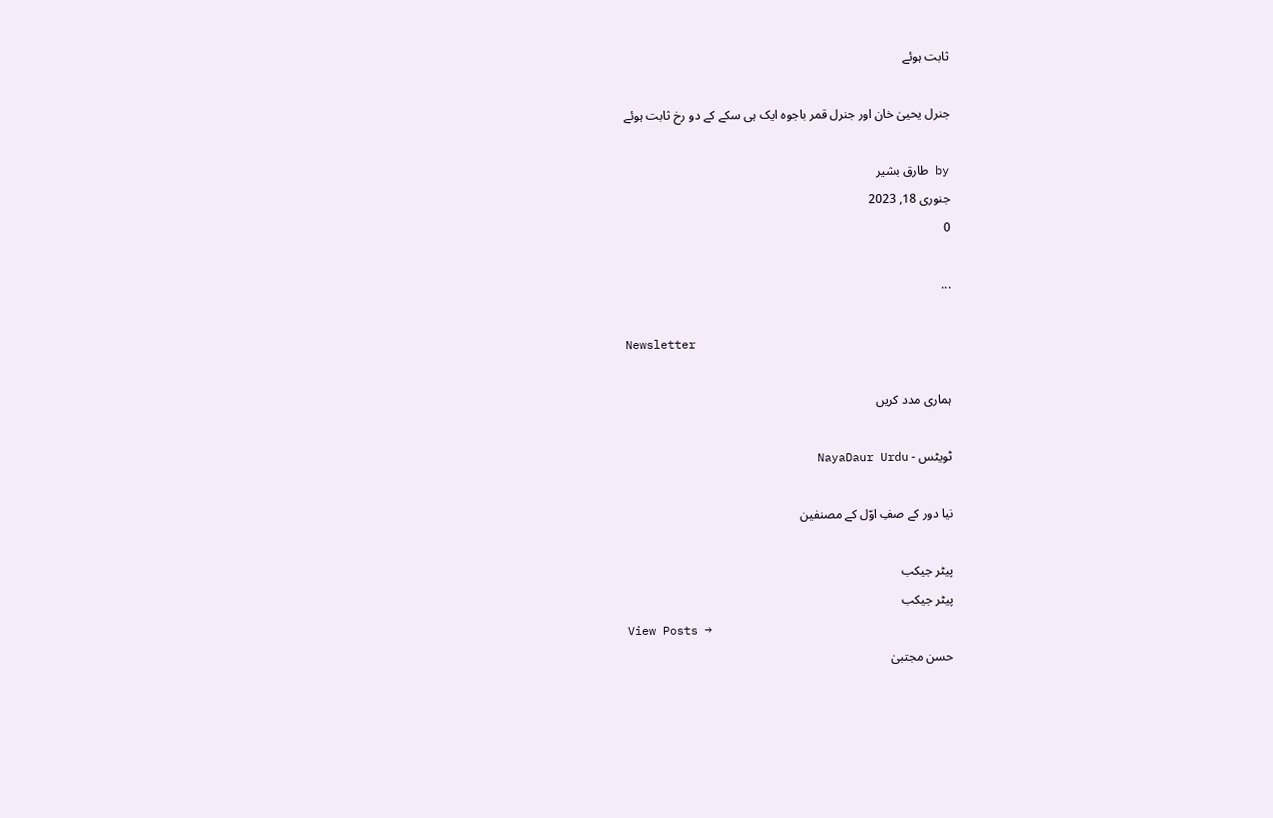ثابت ہوئے

جنرل یحییٰ خان اور جنرل قمر باجوہ ایک ہی سکے کے دو رخ ثابت ہوئے

by طارق بشیر
جنوری 18, 2023
0

...

Newsletter

ہماری مدد کریں

ٹویٹس - NayaDaur Urdu

نیا دور کے صفِ اوّل کے مصنفین

پیٹر جیکب
پیٹر جیکب
View Posts →
حسن مجتبیٰ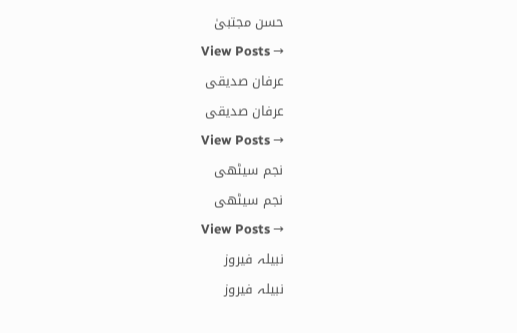حسن مجتبیٰ
View Posts →
عرفان صدیقی
عرفان صدیقی
View Posts →
نجم سیٹھی
نجم سیٹھی
View Posts →
نبیلہ فیروز
نبیلہ فیروز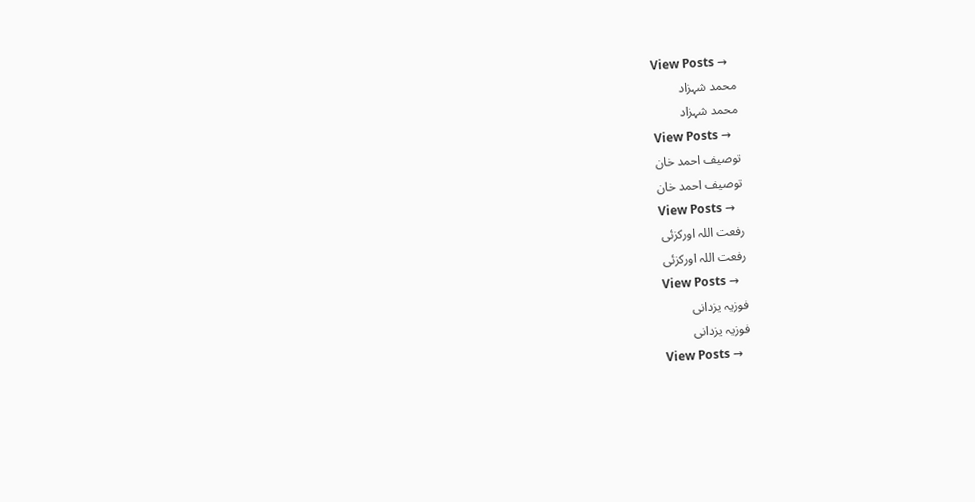View Posts →
محمد شہزاد
محمد شہزاد
View Posts →
توصیف احمد خان
توصیف احمد خان
View Posts →
رفعت اللہ اورکزئی
رفعت اللہ اورکزئی
View Posts →
فوزیہ یزدانی
فوزیہ یزدانی
View Posts →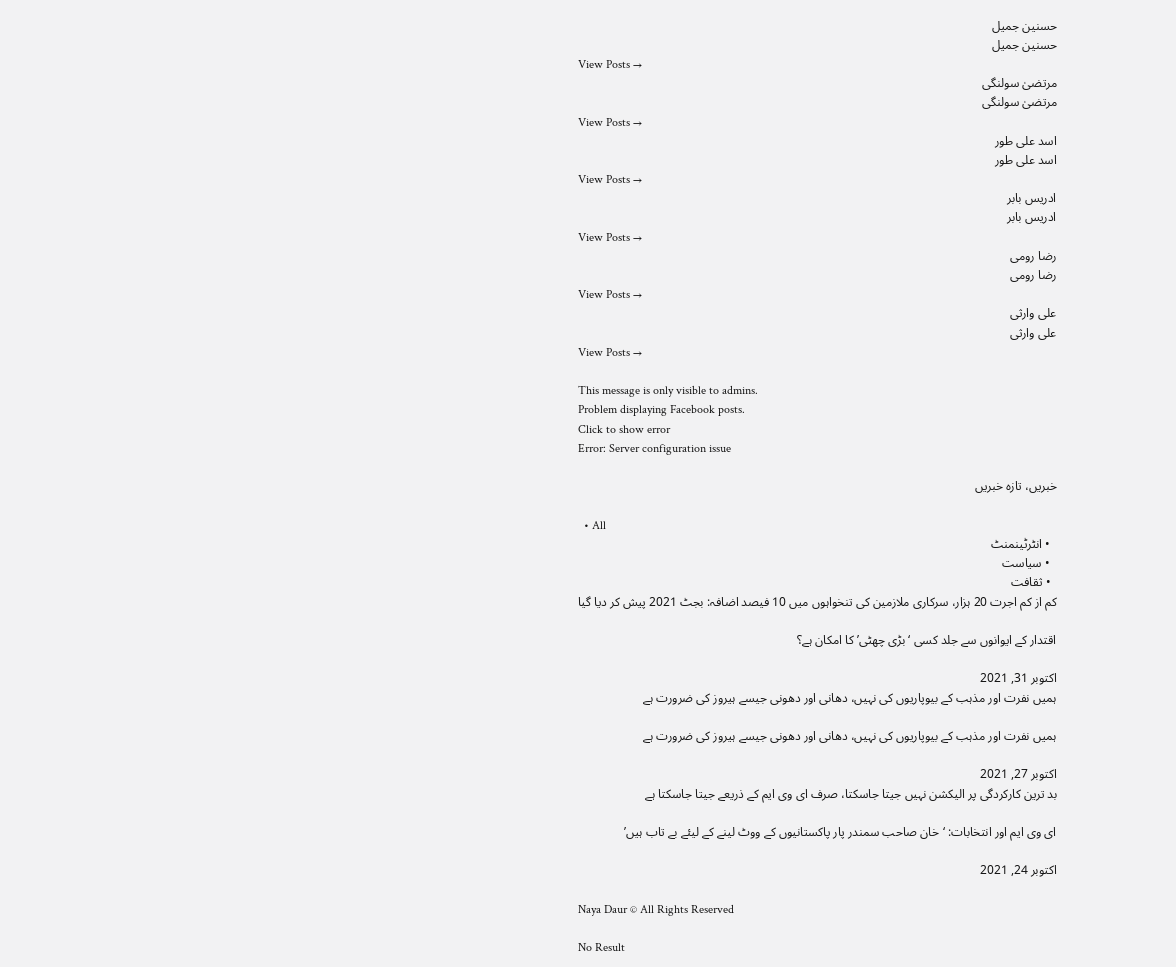حسنین جمیل
حسنین جمیل
View Posts →
مرتضیٰ سولنگی
مرتضیٰ سولنگی
View Posts →
اسد علی طور
اسد علی طور
View Posts →
ادریس بابر
ادریس بابر
View Posts →
رضا رومی
رضا رومی
View Posts →
علی وارثی
علی وارثی
View Posts →

This message is only visible to admins.
Problem displaying Facebook posts.
Click to show error
Error: Server configuration issue

خبریں، تازہ خبریں

  • All
  • انٹرٹینمنٹ
  • سیاست
  • ثقافت
کم از کم اجرت 20 ہزار، سرکاری ملازمین کی تنخواہوں میں 10 فیصد اضافہ: بجٹ 2021 پیش کر دیا گیا

اقتدار کے ایوانوں سے جلد کسی ‘بڑی چھٹی’ کا امکان ہے؟

اکتوبر 31, 2021
ہمیں نفرت اور مذہب کے بیوپاریوں کی نہیں، دھانی اور دھونی جیسے ہیروز کی ضرورت ہے

ہمیں نفرت اور مذہب کے بیوپاریوں کی نہیں، دھانی اور دھونی جیسے ہیروز کی ضرورت ہے

اکتوبر 27, 2021
بد ترین کارکردگی پر الیکشن نہیں جیتا جاسکتا، صرف ای وی ایم کے ذریعے جیتا جاسکتا ہے

ای وی ایم اور انتخابات: ‘خان صاحب سمندر پار پاکستانیوں کے ووٹ لینے کے لیئے بے تاب ہیں’

اکتوبر 24, 2021

Naya Daur © All Rights Reserved

No Result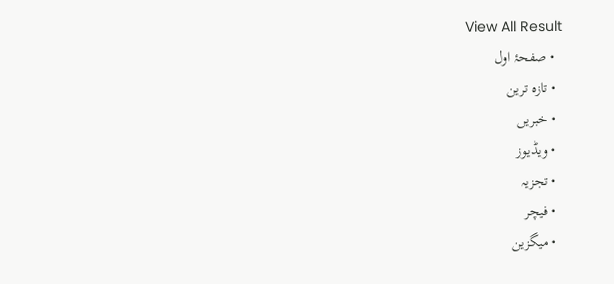View All Result
  • صفحۂ اول
  • تازہ ترین
  • خبریں
  • ویڈیوز
  • تجزیہ
  • فیچر
  • میگزین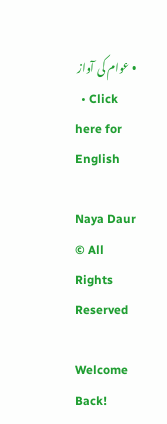• عوام کی آواز
  • Click here for English

Naya Daur © All Rights Reserved

Welcome Back!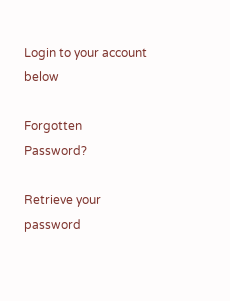Login to your account below

Forgotten Password?

Retrieve your password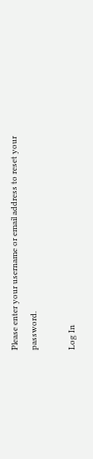Please enter your username or email address to reset your password.

Log In